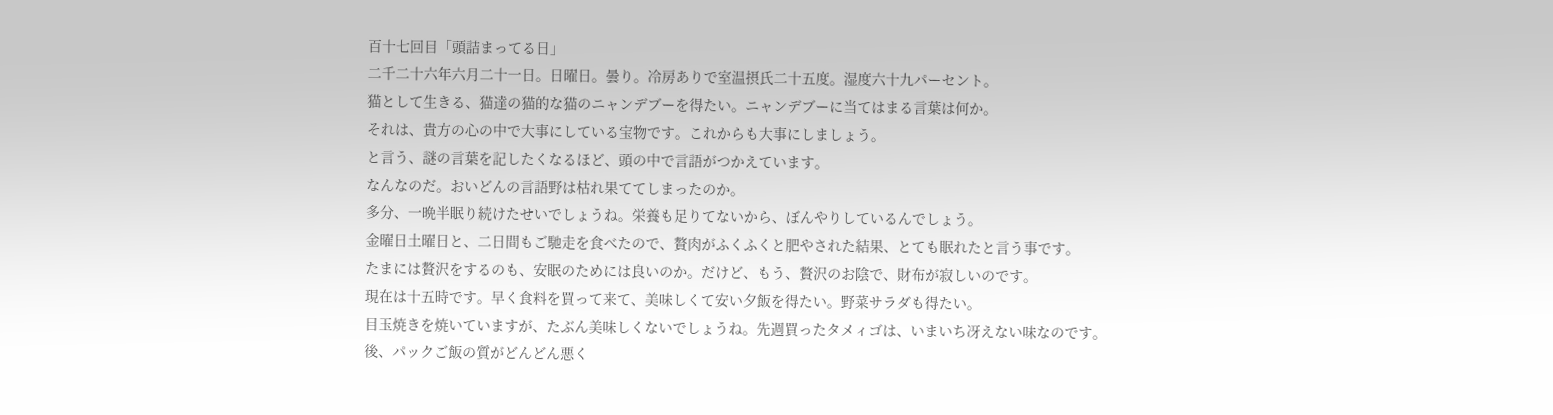百十七回目「頭詰まってる日」
二千二十六年六月二十一日。日曜日。曇り。冷房ありで室温摂氏二十五度。湿度六十九パーセント。
猫として生きる、猫達の猫的な猫のニャンデブーを得たい。ニャンデブーに当てはまる言葉は何か。
それは、貴方の心の中で大事にしている宝物です。これからも大事にしましょう。
と言う、謎の言葉を記したくなるほど、頭の中で言語がつかえています。
なんなのだ。おいどんの言語野は枯れ果ててしまったのか。
多分、一晩半眠り続けたせいでしょうね。栄養も足りてないから、ぼんやりしているんでしょう。
金曜日土曜日と、二日間もご馳走を食べたので、贅肉がふくふくと肥やされた結果、とても眠れたと言う事です。
たまには贅沢をするのも、安眠のためには良いのか。だけど、もう、贅沢のお陰で、財布が寂しいのです。
現在は十五時です。早く食料を買って来て、美味しくて安い夕飯を得たい。野菜サラダも得たい。
目玉焼きを焼いていますが、たぶん美味しくないでしょうね。先週買ったタメィゴは、いまいち冴えない味なのです。
後、パックご飯の質がどんどん悪く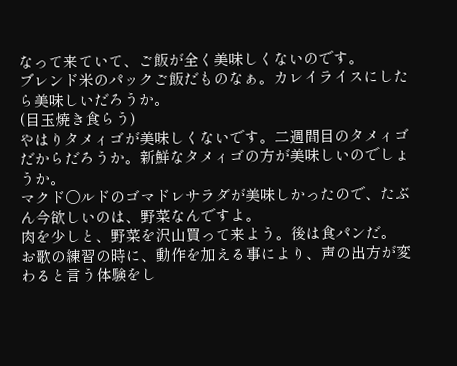なって来ていて、ご飯が全く美味しくないのです。
ブレンド米のパックご飯だものなぁ。カレイライスにしたら美味しいだろうか。
(目玉焼き食らう)
やはりタメィゴが美味しくないです。二週間目のタメィゴだからだろうか。新鮮なタメィゴの方が美味しいのでしょうか。
マクド〇ルドのゴマドレサラダが美味しかったので、たぶん今欲しいのは、野菜なんですよ。
肉を少しと、野菜を沢山買って来よう。後は食パンだ。
お歌の練習の時に、動作を加える事により、声の出方が変わると言う体験をし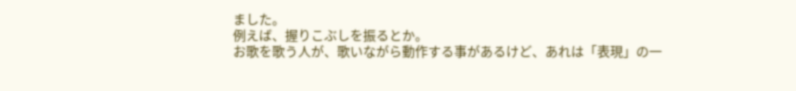ました。
例えば、握りこぶしを振るとか。
お歌を歌う人が、歌いながら動作する事があるけど、あれは「表現」の一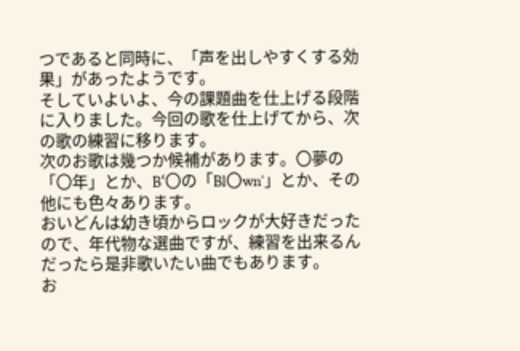つであると同時に、「声を出しやすくする効果」があったようです。
そしていよいよ、今の課題曲を仕上げる段階に入りました。今回の歌を仕上げてから、次の歌の練習に移ります。
次のお歌は幾つか候補があります。〇夢の「〇年」とか、B‘〇の「Bl〇wn’」とか、その他にも色々あります。
おいどんは幼き頃からロックが大好きだったので、年代物な選曲ですが、練習を出来るんだったら是非歌いたい曲でもあります。
お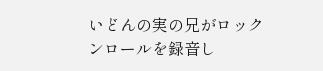いどんの実の兄がロックンロールを録音し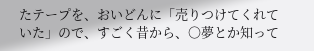たテープを、おいどんに「売りつけてくれていた」ので、すごく昔から、〇夢とか知って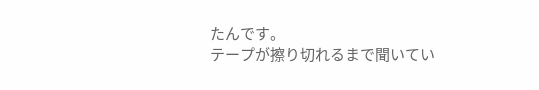たんです。
テープが擦り切れるまで聞いてい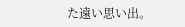た遠い思い出。